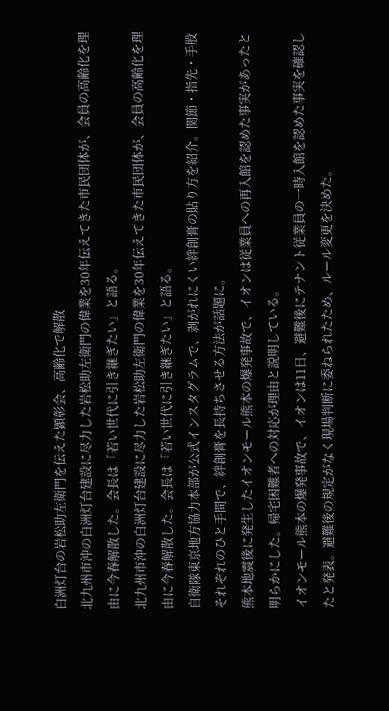白洲灯台の岩松助左衛門を伝えた顕彰会、高齢化で解散
北九州市沖の白洲灯台建設に尽力した岩松助左衛門の偉業を30年伝えてきた市民団体が、会員の高齢化を理由に今春解散した。会長は「若い世代に引き継ぎたい」と語る。
北九州市沖の白洲灯台建設に尽力した岩松助左衛門の偉業を30年伝えてきた市民団体が、会員の高齢化を理由に今春解散した。会長は「若い世代に引き継ぎたい」と語る。
自衛隊東京地方協力本部が公式インスタグラムで、剥がれにくい絆創膏の貼り方を紹介。関節・指先・手股それぞれのひと手間で、絆創膏を長持ちさせる方法が話題に。
熊本地震後に発生したイオンモール熊本の爆発事故で、イオンは従業員への再入館を認めた事実があったと明らかにした。帰宅困難者への対応が理由と説明している。
イオンモール熊本の爆発事故で、イオンは11日、避難後にテナント従業員の一時入館を認めた事実を確認したと発表。避難後の規定がなく現場判断に委ねられたため、ルール変更を決めた。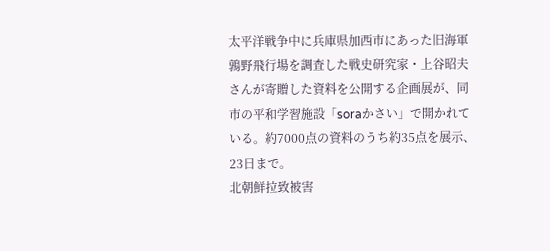太平洋戦争中に兵庫県加西市にあった旧海軍鶉野飛行場を調査した戦史研究家・上谷昭夫さんが寄贈した資料を公開する企画展が、同市の平和学習施設「soraかさい」で開かれている。約7000点の資料のうち約35点を展示、23日まで。
北朝鮮拉致被害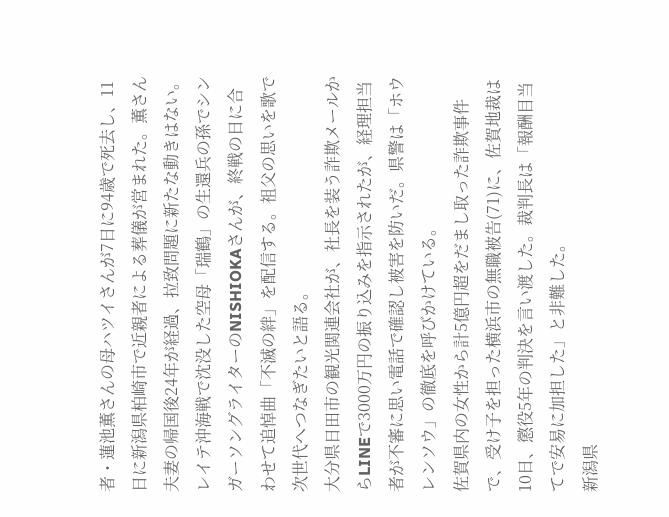者・蓮池薫さんの母ハツイさんが7日に94歳で死去し、11日に新潟県柏崎市で近親者による葬儀が営まれた。薫さん夫妻の帰国後24年が経過、拉致問題に新たな動きはない。
レイテ沖海戦で沈没した空母「瑞鶴」の生還兵の孫でシンガーソングライターのNISHIOKAさんが、終戦の日に合わせて追悼曲「不滅の絆」を配信する。祖父の思いを歌で次世代へつなぎたいと語る。
大分県日田市の観光関連会社が、社長を装う詐欺メールからLINEで3000万円の振り込みを指示されたが、経理担当者が不審に思い電話で確認し被害を防いだ。県警は「ホウレンソウ」の徹底を呼びかけている。
佐賀県内の女性から計5億円超をだまし取った詐欺事件で、受け子を担った横浜市の無職被告(71)に、佐賀地裁は10日、懲役5年の判決を言い渡した。裁判長は「報酬目当てで安易に加担した」と非難した。
新潟県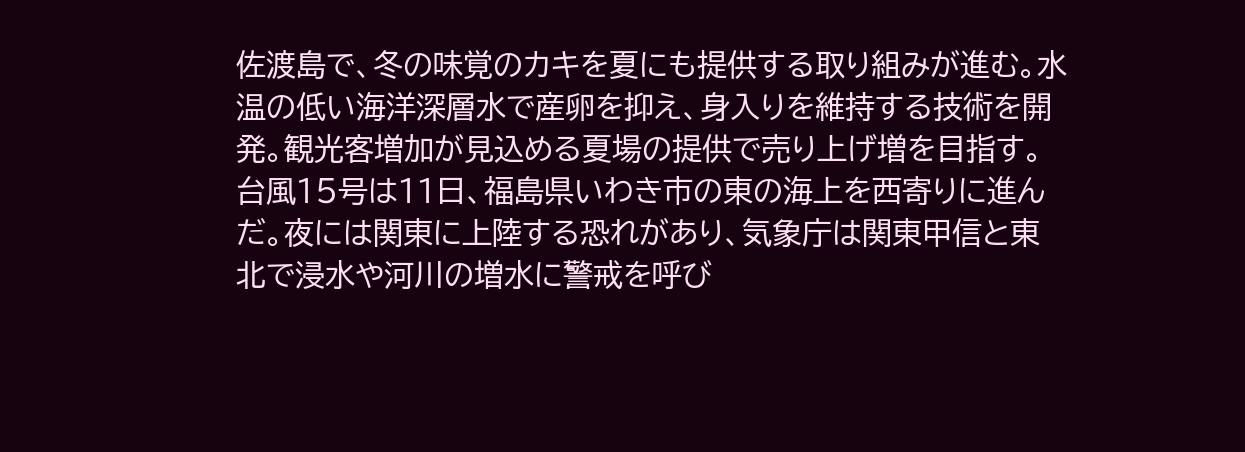佐渡島で、冬の味覚のカキを夏にも提供する取り組みが進む。水温の低い海洋深層水で産卵を抑え、身入りを維持する技術を開発。観光客増加が見込める夏場の提供で売り上げ増を目指す。
台風15号は11日、福島県いわき市の東の海上を西寄りに進んだ。夜には関東に上陸する恐れがあり、気象庁は関東甲信と東北で浸水や河川の増水に警戒を呼び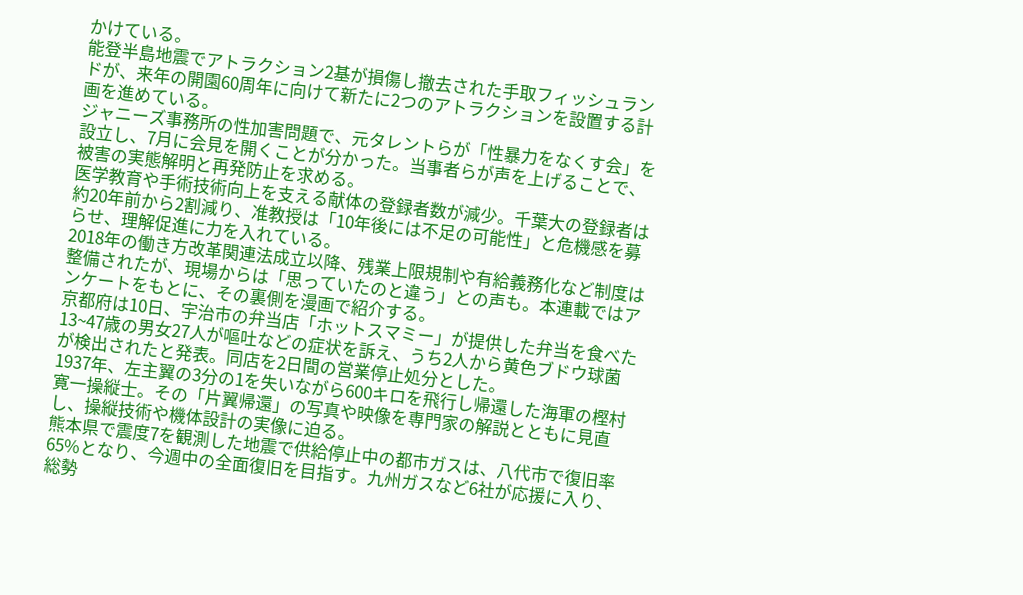かけている。
能登半島地震でアトラクション2基が損傷し撤去された手取フィッシュランドが、来年の開園60周年に向けて新たに2つのアトラクションを設置する計画を進めている。
ジャニーズ事務所の性加害問題で、元タレントらが「性暴力をなくす会」を設立し、7月に会見を開くことが分かった。当事者らが声を上げることで、被害の実態解明と再発防止を求める。
医学教育や手術技術向上を支える献体の登録者数が減少。千葉大の登録者は約20年前から2割減り、准教授は「10年後には不足の可能性」と危機感を募らせ、理解促進に力を入れている。
2018年の働き方改革関連法成立以降、残業上限規制や有給義務化など制度は整備されたが、現場からは「思っていたのと違う」との声も。本連載ではアンケートをもとに、その裏側を漫画で紹介する。
京都府は10日、宇治市の弁当店「ホットスマミー」が提供した弁当を食べた13~47歳の男女27人が嘔吐などの症状を訴え、うち2人から黄色ブドウ球菌が検出されたと発表。同店を2日間の営業停止処分とした。
1937年、左主翼の3分の1を失いながら600キロを飛行し帰還した海軍の樫村寛一操縦士。その「片翼帰還」の写真や映像を専門家の解説とともに見直し、操縦技術や機体設計の実像に迫る。
熊本県で震度7を観測した地震で供給停止中の都市ガスは、八代市で復旧率65%となり、今週中の全面復旧を目指す。九州ガスなど6社が応援に入り、総勢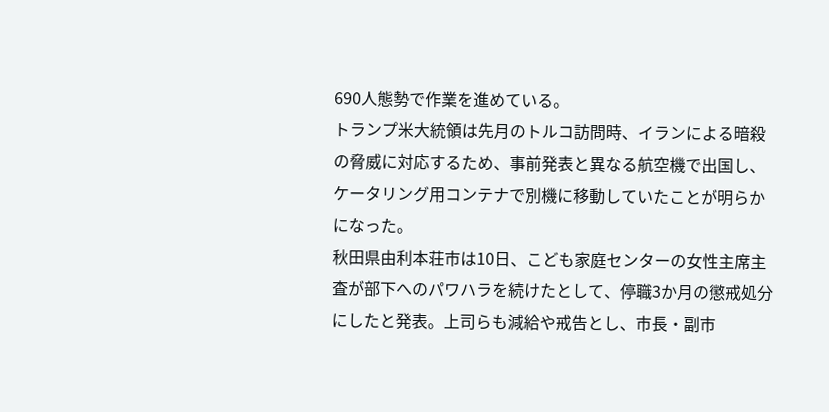690人態勢で作業を進めている。
トランプ米大統領は先月のトルコ訪問時、イランによる暗殺の脅威に対応するため、事前発表と異なる航空機で出国し、ケータリング用コンテナで別機に移動していたことが明らかになった。
秋田県由利本荘市は10日、こども家庭センターの女性主席主査が部下へのパワハラを続けたとして、停職3か月の懲戒処分にしたと発表。上司らも減給や戒告とし、市長・副市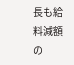長も給料減額の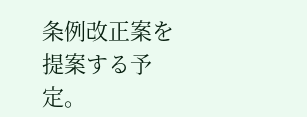条例改正案を提案する予定。